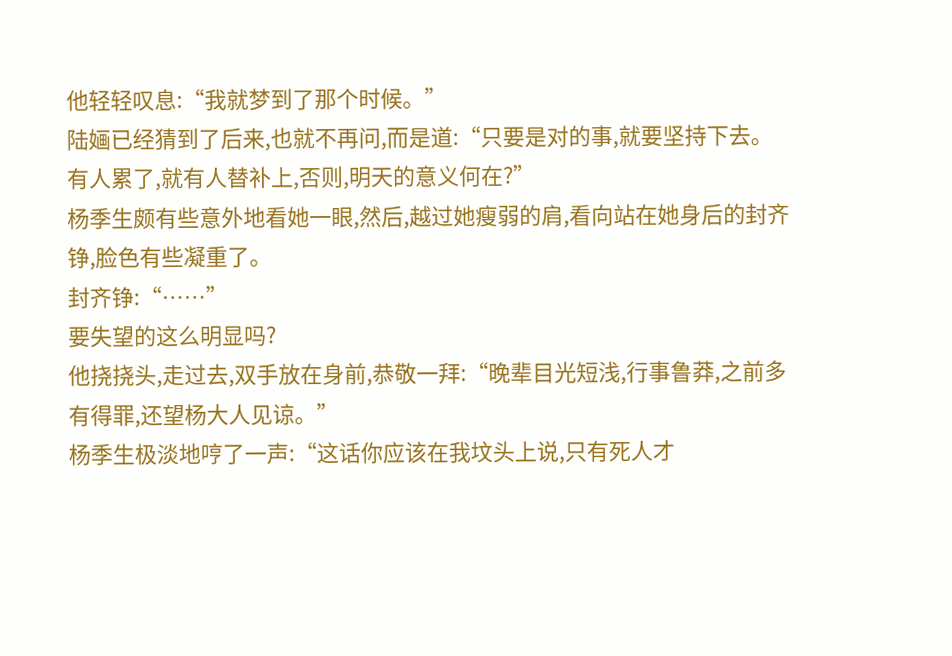他轻轻叹息:“我就梦到了那个时候。”
陆婳已经猜到了后来,也就不再问,而是道:“只要是对的事,就要坚持下去。有人累了,就有人替补上,否则,明天的意义何在?”
杨季生颇有些意外地看她一眼,然后,越过她瘦弱的肩,看向站在她身后的封齐铮,脸色有些凝重了。
封齐铮:“……”
要失望的这么明显吗?
他挠挠头,走过去,双手放在身前,恭敬一拜:“晚辈目光短浅,行事鲁莽,之前多有得罪,还望杨大人见谅。”
杨季生极淡地哼了一声:“这话你应该在我坟头上说,只有死人才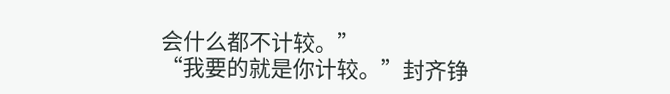会什么都不计较。”
“我要的就是你计较。”封齐铮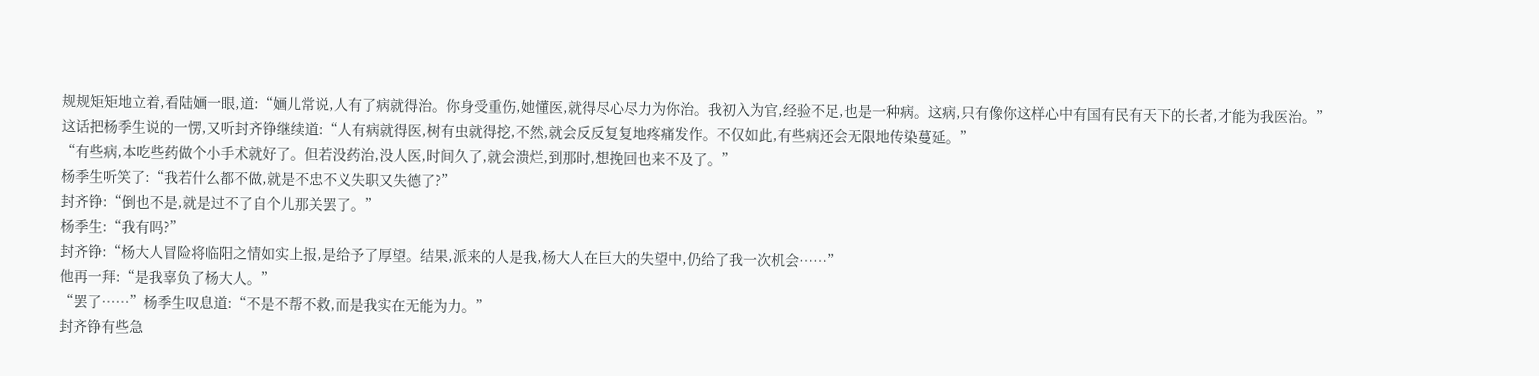规规矩矩地立着,看陆婳一眼,道:“婳儿常说,人有了病就得治。你身受重伤,她懂医,就得尽心尽力为你治。我初入为官,经验不足,也是一种病。这病,只有像你这样心中有国有民有天下的长者,才能为我医治。”
这话把杨季生说的一愣,又听封齐铮继续道:“人有病就得医,树有虫就得挖,不然,就会反反复复地疼痛发作。不仅如此,有些病还会无限地传染蔓延。”
“有些病,本吃些药做个小手术就好了。但若没药治,没人医,时间久了,就会溃烂,到那时,想挽回也来不及了。”
杨季生听笑了:“我若什么都不做,就是不忠不义失职又失德了?”
封齐铮:“倒也不是,就是过不了自个儿那关罢了。”
杨季生:“我有吗?”
封齐铮:“杨大人冒险将临阳之情如实上报,是给予了厚望。结果,派来的人是我,杨大人在巨大的失望中,仍给了我一次机会……”
他再一拜:“是我辜负了杨大人。”
“罢了……”杨季生叹息道:“不是不帮不救,而是我实在无能为力。”
封齐铮有些急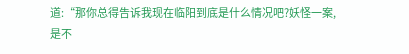道:“那你总得告诉我现在临阳到底是什么情况吧?妖怪一案,是不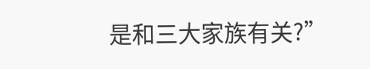是和三大家族有关?”